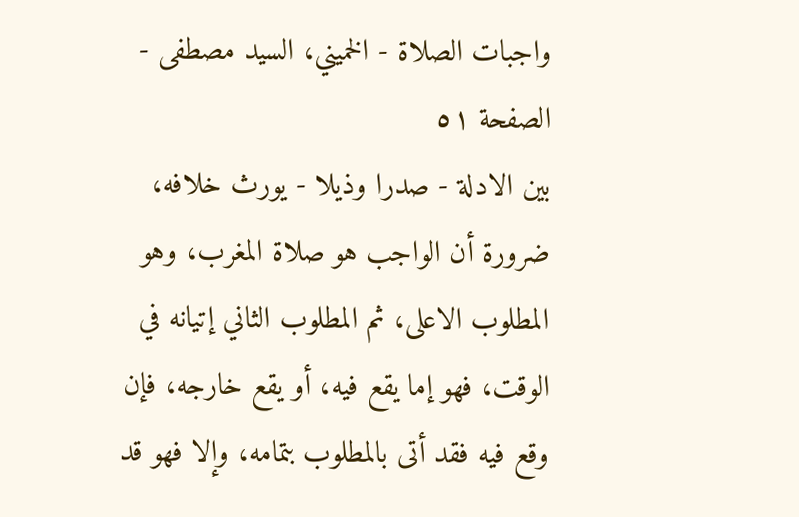واجبات الصلاة - الخميني، السيد مصطفى - الصفحة ٥١
بين الادلة - صدرا وذيلا - يورث خلافه، ضرورة أن الواجب هو صلاة المغرب، وهو المطلوب الاعلى، ثم المطلوب الثاني إتيانه في الوقت، فهو إما يقع فيه، أو يقع خارجه، فإن وقع فيه فقد أتى بالمطلوب بتمامه، وإلا فهو قد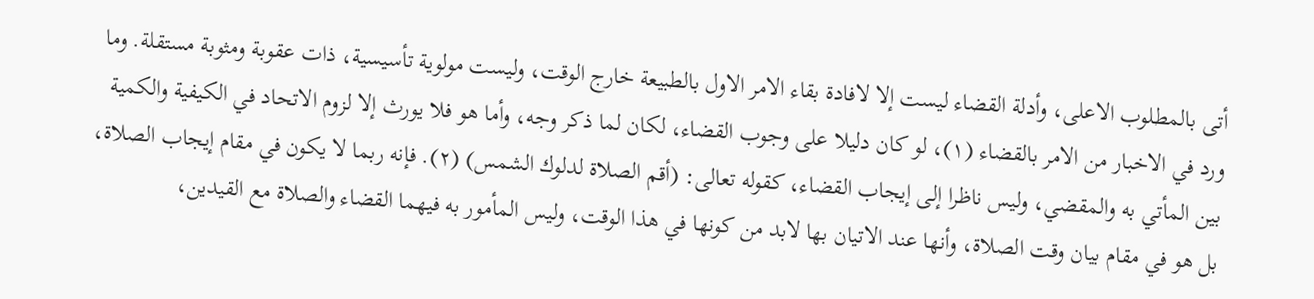أتى بالمطلوب الاعلى، وأدلة القضاء ليست إلا لافادة بقاء الامر الاول بالطبيعة خارج الوقت، وليست مولوية تأسيسية، ذات عقوبة ومثوبة مستقلة. وما ورد في الاخبار من الامر بالقضاء (١)، لو كان دليلا على وجوب القضاء، لكان لما ذكر وجه، وأما هو فلا يورث إلا لزوم الاتحاد في الكيفية والكمية بين المأتي به والمقضي، وليس ناظرا إلى إيجاب القضاء، كقوله تعالى: (أقم الصلاة لدلوك الشمس) (٢). فإنه ربما لا يكون في مقام إيجاب الصلاة، بل هو في مقام بيان وقت الصلاة، وأنها عند الاتيان بها لابد من كونها في هذا الوقت، وليس المأمور به فيهما القضاء والصلاة مع القيدين،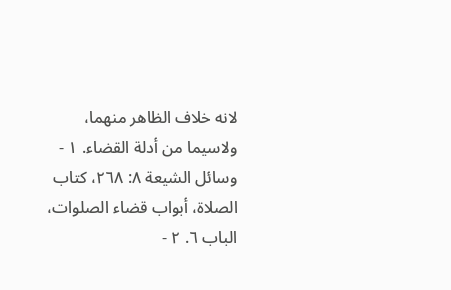لانه خلاف الظاهر منهما، ولاسيما من أدلة القضاء. ١ - وسائل الشيعة ٨: ٢٦٨، كتاب الصلاة، أبواب قضاء الصلوات، الباب ٦. ٢ -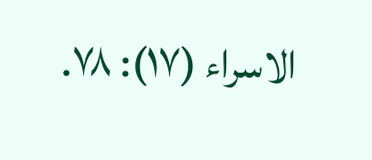الاسراء (١٧): ٧٨.